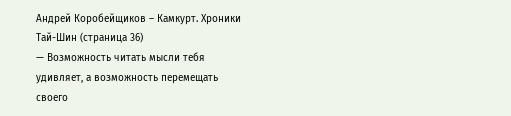Андрей Коробейщиков – Камкурт. Хроники Тай-Шин (страница 36)
— Возможность читать мысли тебя удивляет, а возможность перемещать своего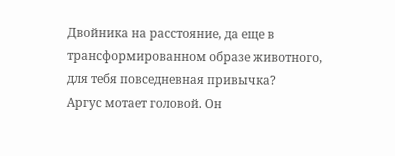Двойника на расстояние, да еще в трансформированном образе животного, для тебя повседневная привычка?
Аргус мотает головой. Он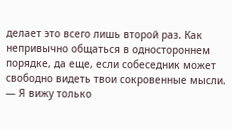делает это всего лишь второй раз. Как непривычно общаться в одностороннем порядке, да еще, если собеседник может свободно видеть твои сокровенные мысли.
— Я вижу только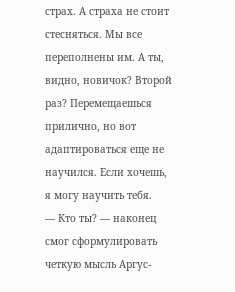страх. А страха не стоит стесняться. Мы все переполнены им. А ты, видно, новичок? Второй раз? Перемещаешься прилично, но вот адаптироваться еще не научился. Если хочешь, я могу научить тебя.
— Кто ты? — наконец смог сформулировать четкую мысль Аргус-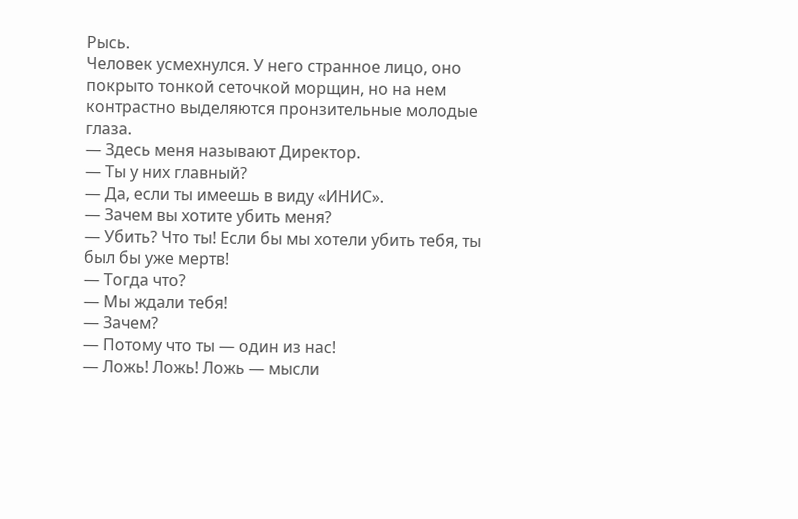Рысь.
Человек усмехнулся. У него странное лицо, оно покрыто тонкой сеточкой морщин, но на нем контрастно выделяются пронзительные молодые глаза.
— Здесь меня называют Директор.
— Ты у них главный?
— Да, если ты имеешь в виду «ИНИС».
— Зачем вы хотите убить меня?
— Убить? Что ты! Если бы мы хотели убить тебя, ты был бы уже мертв!
— Тогда что?
— Мы ждали тебя!
— Зачем?
— Потому что ты — один из нас!
— Ложь! Ложь! Ложь — мысли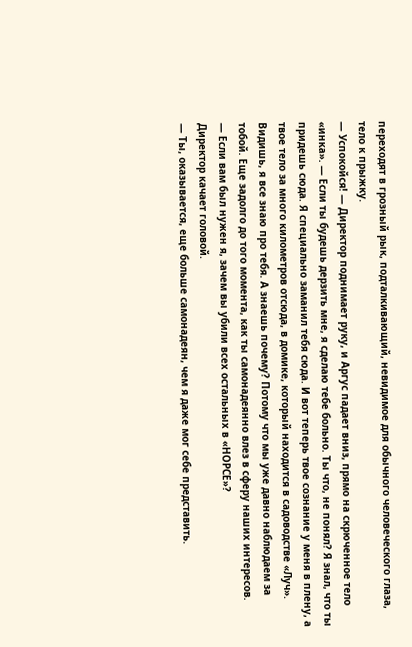переходят в грозный рык, подталкивающий, невидимое для обычного человеческого глаза, тело к прыжку.
— Успокойся! — Директор поднимает руку, и Аргус падает вниз, прямо на скрюченное тело «инка». — Если ты будешь дерзить мне, я сделаю тебе больно. Ты что, не понял? Я знал, что ты придешь сюда. Я специально заманил тебя сюда. И вот теперь твое сознание у меня в плену, а твое тело за много километров отсюда, в домике, который находится в садоводстве «Луч». Видишь, я все знаю про тебя. А знаешь почему? Потому что мы уже давно наблюдаем за тобой. Еще задолго до того момента, как ты самонадеянно влез в сферу наших интересов.
— Если вам был нужен я, зачем вы убили всех остальных в «НОРСЕ»?
Директор качает головой.
— Ты, оказывается, еще больше самонадеян, чем я даже мог себе представить.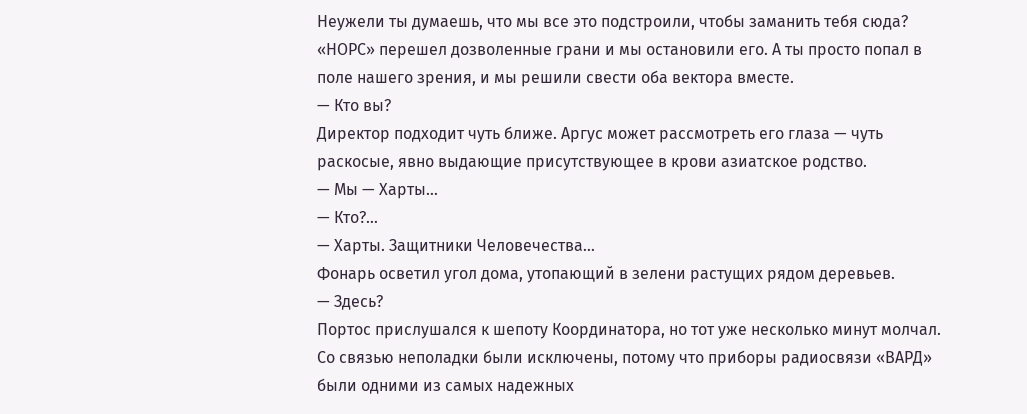Неужели ты думаешь, что мы все это подстроили, чтобы заманить тебя сюда? «НОРС» перешел дозволенные грани и мы остановили его. А ты просто попал в поле нашего зрения, и мы решили свести оба вектора вместе.
— Кто вы?
Директор подходит чуть ближе. Аргус может рассмотреть его глаза — чуть раскосые, явно выдающие присутствующее в крови азиатское родство.
— Мы — Харты…
— Кто?…
— Харты. Защитники Человечества…
Фонарь осветил угол дома, утопающий в зелени растущих рядом деревьев.
— Здесь?
Портос прислушался к шепоту Координатора, но тот уже несколько минут молчал. Со связью неполадки были исключены, потому что приборы радиосвязи «ВАРД» были одними из самых надежных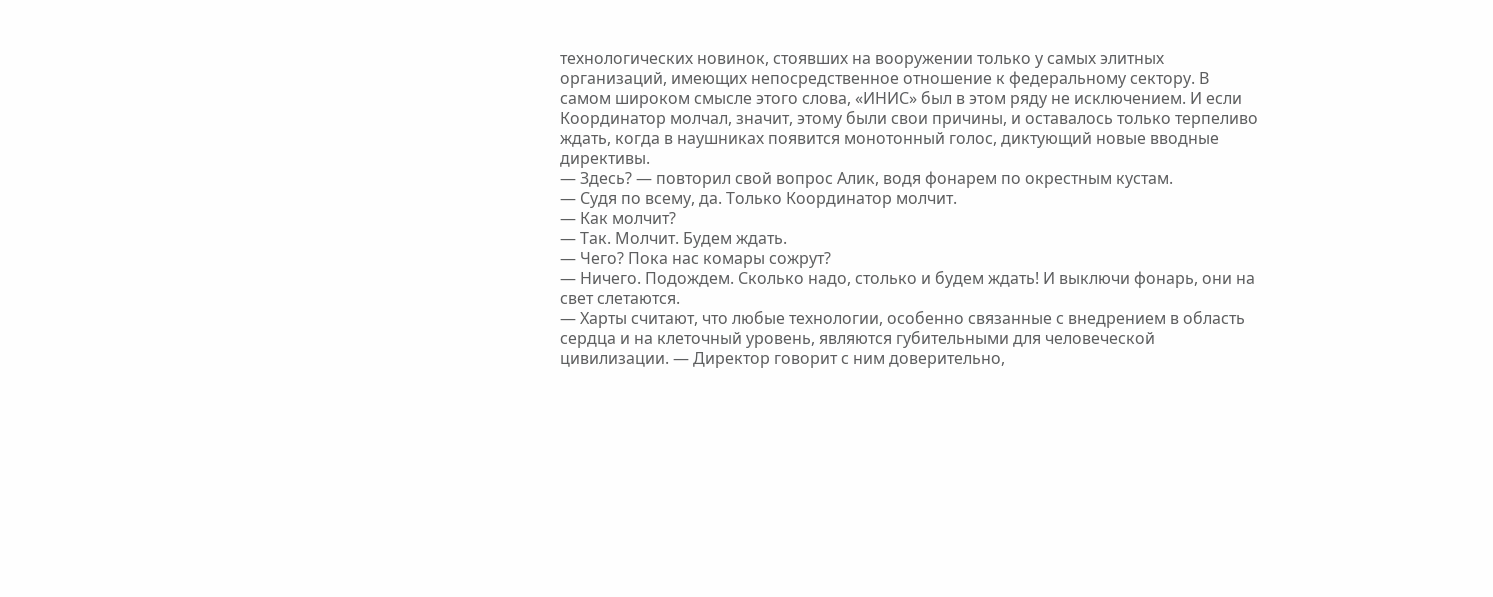технологических новинок, стоявших на вооружении только у самых элитных организаций, имеющих непосредственное отношение к федеральному сектору. В самом широком смысле этого слова, «ИНИС» был в этом ряду не исключением. И если Координатор молчал, значит, этому были свои причины, и оставалось только терпеливо ждать, когда в наушниках появится монотонный голос, диктующий новые вводные директивы.
— Здесь? — повторил свой вопрос Алик, водя фонарем по окрестным кустам.
— Судя по всему, да. Только Координатор молчит.
— Как молчит?
— Так. Молчит. Будем ждать.
— Чего? Пока нас комары сожрут?
— Ничего. Подождем. Сколько надо, столько и будем ждать! И выключи фонарь, они на свет слетаются.
— Харты считают, что любые технологии, особенно связанные с внедрением в область сердца и на клеточный уровень, являются губительными для человеческой цивилизации. — Директор говорит с ним доверительно,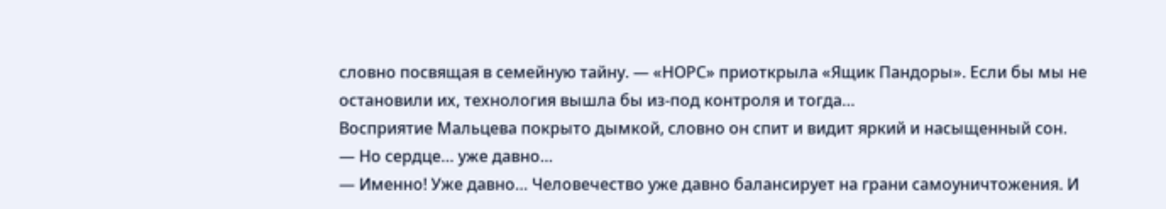словно посвящая в семейную тайну. — «НОРС» приоткрыла «Ящик Пандоры». Если бы мы не остановили их, технология вышла бы из-под контроля и тогда…
Восприятие Мальцева покрыто дымкой, словно он спит и видит яркий и насыщенный сон.
— Но сердце… уже давно…
— Именно! Уже давно… Человечество уже давно балансирует на грани самоуничтожения. И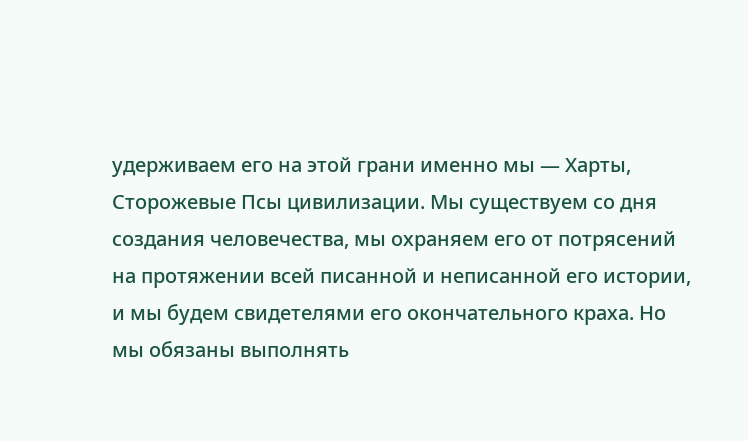удерживаем его на этой грани именно мы — Харты, Сторожевые Псы цивилизации. Мы существуем со дня создания человечества, мы охраняем его от потрясений на протяжении всей писанной и неписанной его истории, и мы будем свидетелями его окончательного краха. Но мы обязаны выполнять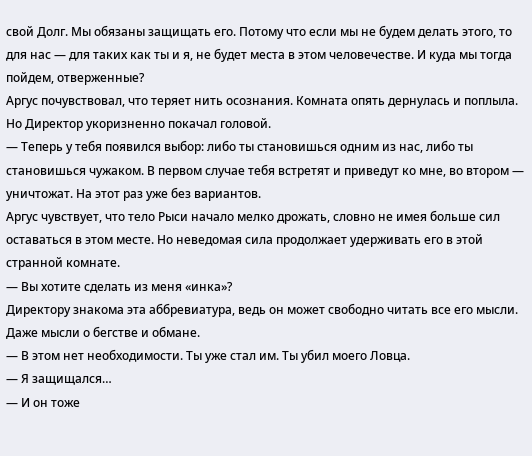свой Долг. Мы обязаны защищать его. Потому что если мы не будем делать этого, то для нас — для таких как ты и я, не будет места в этом человечестве. И куда мы тогда пойдем, отверженные?
Аргус почувствовал, что теряет нить осознания. Комната опять дернулась и поплыла. Но Директор укоризненно покачал головой.
— Теперь у тебя появился выбор: либо ты становишься одним из нас, либо ты становишься чужаком. В первом случае тебя встретят и приведут ко мне, во втором — уничтожат. На этот раз уже без вариантов.
Аргус чувствует, что тело Рыси начало мелко дрожать, словно не имея больше сил оставаться в этом месте. Но неведомая сила продолжает удерживать его в этой странной комнате.
— Вы хотите сделать из меня «инка»?
Директору знакома эта аббревиатура, ведь он может свободно читать все его мысли. Даже мысли о бегстве и обмане.
— В этом нет необходимости. Ты уже стал им. Ты убил моего Ловца.
— Я защищался…
— И он тоже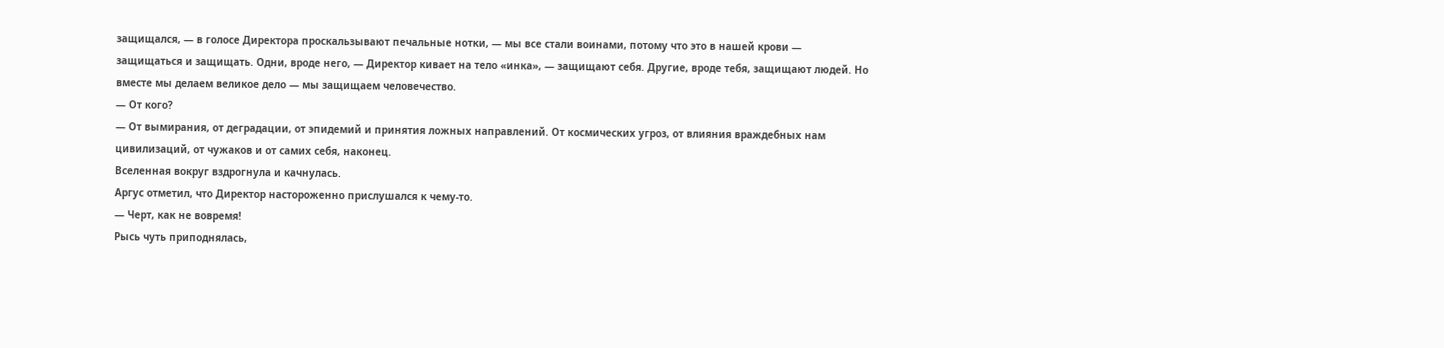защищался, — в голосе Директора проскальзывают печальные нотки, — мы все стали воинами, потому что это в нашей крови — защищаться и защищать. Одни, вроде него, — Директор кивает на тело «инка», — защищают себя. Другие, вроде тебя, защищают людей. Но вместе мы делаем великое дело — мы защищаем человечество.
— От кого?
— От вымирания, от деградации, от эпидемий и принятия ложных направлений. От космических угроз, от влияния враждебных нам цивилизаций, от чужаков и от самих себя, наконец.
Вселенная вокруг вздрогнула и качнулась.
Аргус отметил, что Директор настороженно прислушался к чему-то.
— Черт, как не вовремя!
Рысь чуть приподнялась,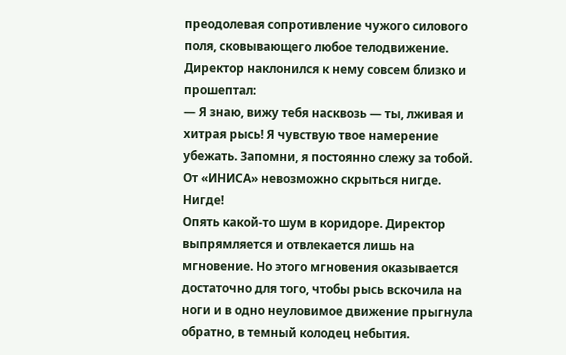преодолевая сопротивление чужого силового поля, сковывающего любое телодвижение. Директор наклонился к нему совсем близко и прошептал:
— Я знаю, вижу тебя насквозь — ты, лживая и хитрая рысь! Я чувствую твое намерение убежать. Запомни, я постоянно слежу за тобой. От «ИНИСА» невозможно скрыться нигде. Нигде!
Опять какой-то шум в коридоре. Директор выпрямляется и отвлекается лишь на мгновение. Но этого мгновения оказывается достаточно для того, чтобы рысь вскочила на ноги и в одно неуловимое движение прыгнула обратно, в темный колодец небытия.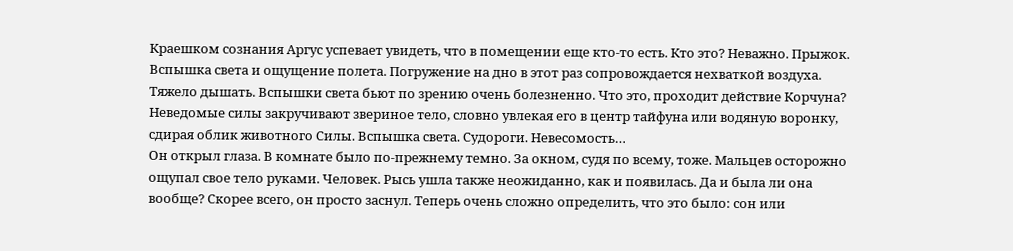Краешком сознания Аргус успевает увидеть, что в помещении еще кто-то есть. Кто это? Неважно. Прыжок. Вспышка света и ощущение полета. Погружение на дно в этот раз сопровождается нехваткой воздуха. Тяжело дышать. Вспышки света бьют по зрению очень болезненно. Что это, проходит действие Корчуна? Неведомые силы закручивают звериное тело, словно увлекая его в центр тайфуна или водяную воронку, сдирая облик животного Силы. Вспышка света. Судороги. Невесомость…
Он открыл глаза. В комнате было по-прежнему темно. За окном, судя по всему, тоже. Мальцев осторожно ощупал свое тело руками. Человек. Рысь ушла также неожиданно, как и появилась. Да и была ли она вообще? Скорее всего, он просто заснул. Теперь очень сложно определить, что это было: сон или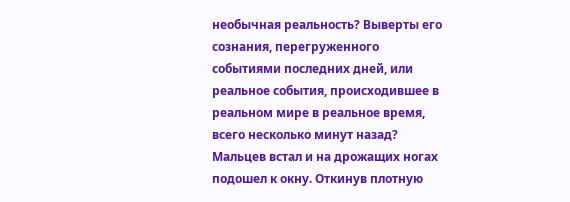необычная реальность? Выверты его сознания, перегруженного событиями последних дней, или реальное события, происходившее в реальном мире в реальное время, всего несколько минут назад?
Мальцев встал и на дрожащих ногах подошел к окну. Откинув плотную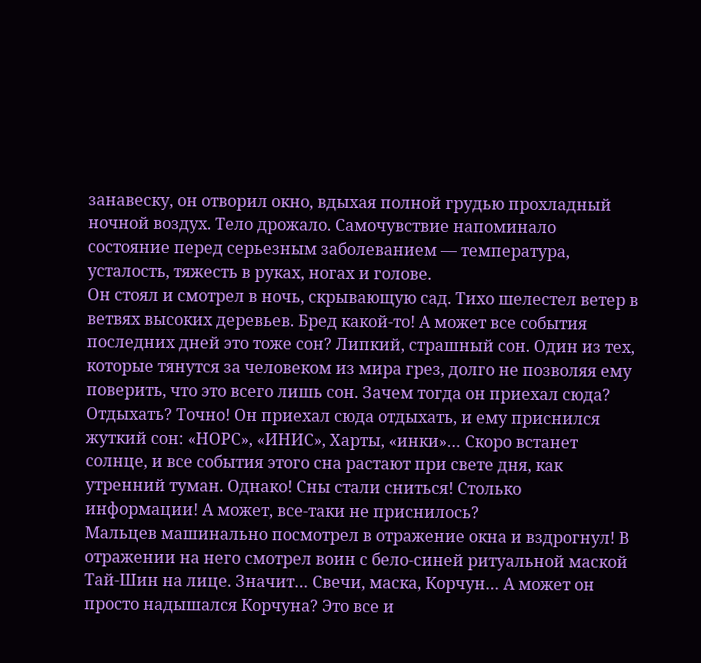занавеску, он отворил окно, вдыхая полной грудью прохладный ночной воздух. Тело дрожало. Самочувствие напоминало состояние перед серьезным заболеванием — температура, усталость, тяжесть в руках, ногах и голове.
Он стоял и смотрел в ночь, скрывающую сад. Тихо шелестел ветер в ветвях высоких деревьев. Бред какой-то! А может все события последних дней это тоже сон? Липкий, страшный сон. Один из тех, которые тянутся за человеком из мира грез, долго не позволяя ему поверить, что это всего лишь сон. Зачем тогда он приехал сюда? Отдыхать? Точно! Он приехал сюда отдыхать, и ему приснился жуткий сон: «НОРС», «ИНИС», Харты, «инки»… Скоро встанет солнце, и все события этого сна растают при свете дня, как утренний туман. Однако! Сны стали сниться! Столько информации! А может, все-таки не приснилось?
Мальцев машинально посмотрел в отражение окна и вздрогнул! В отражении на него смотрел воин с бело-синей ритуальной маской Тай-Шин на лице. Значит… Свечи, маска, Корчун… А может он просто надышался Корчуна? Это все и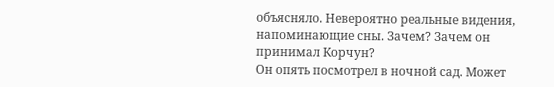объясняло. Невероятно реальные видения, напоминающие сны. Зачем? Зачем он принимал Корчун?
Он опять посмотрел в ночной сад. Может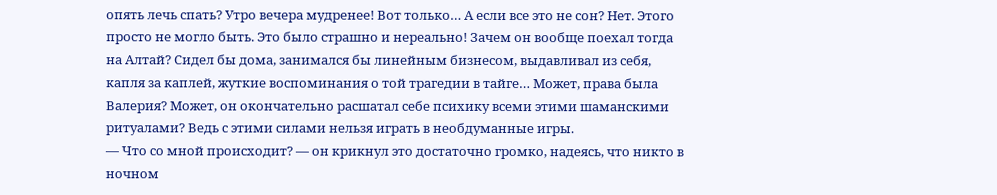опять лечь спать? Утро вечера мудренее! Вот только… А если все это не сон? Нет. Этого просто не могло быть. Это было страшно и нереально! Зачем он вообще поехал тогда на Алтай? Сидел бы дома, занимался бы линейным бизнесом, выдавливал из себя, капля за каплей, жуткие воспоминания о той трагедии в тайге… Может, права была Валерия? Может, он окончательно расшатал себе психику всеми этими шаманскими ритуалами? Ведь с этими силами нельзя играть в необдуманные игры.
— Что со мной происходит? — он крикнул это достаточно громко, надеясь, что никто в ночном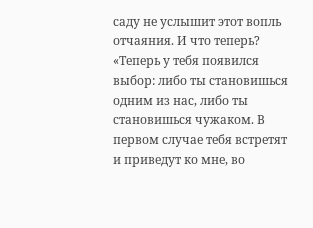саду не услышит этот вопль отчаяния. И что теперь?
«Теперь у тебя появился выбор: либо ты становишься одним из нас, либо ты становишься чужаком. В первом случае тебя встретят и приведут ко мне, во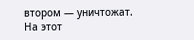втором — уничтожат. На этот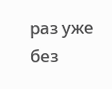раз уже без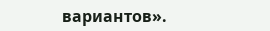вариантов».